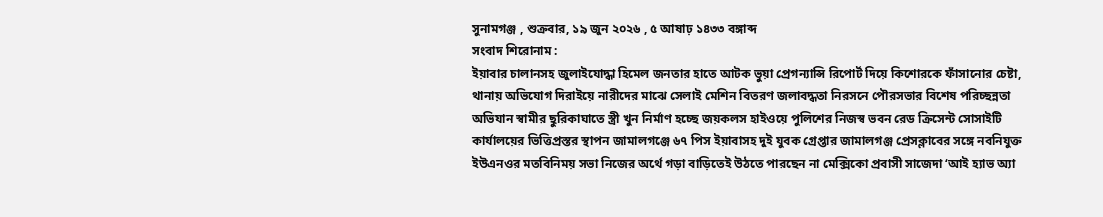সুনামগঞ্জ , শুক্রবার, ১৯ জুন ২০২৬ , ৫ আষাঢ় ১৪৩৩ বঙ্গাব্দ
সংবাদ শিরোনাম :
ইয়াবার চালানসহ জুলাইযোদ্ধা হিমেল জনতার হাতে আটক ভুয়া প্রেগন্যান্সি রিপোর্ট দিয়ে কিশোরকে ফাঁসানোর চেষ্টা, থানায় অভিযোগ দিরাইয়ে নারীদের মাঝে সেলাই মেশিন বিতরণ জলাবদ্ধতা নিরসনে পৌরসভার বিশেষ পরিচ্ছন্নতা অভিযান স্বামীর ছুরিকাঘাতে স্ত্রী খুন নির্মাণ হচ্ছে জয়কলস হাইওয়ে পুলিশের নিজস্ব ভবন রেড ক্রিসেন্ট সোসাইটি কার্যালয়ের ভিত্তিপ্রস্তর স্থাপন জামালগঞ্জে ৬৭ পিস ইয়াবাসহ দুই যুবক গ্রেপ্তার জামালগঞ্জ প্রেসক্লাবের সঙ্গে নবনিযুক্ত ইউএনওর মতবিনিময় সভা নিজের অর্থে গড়া বাড়িতেই উঠতে পারছেন না মেক্সিকো প্রবাসী সাজেদা ‘আই হ্যাভ অ্যা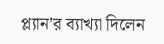প্ল্যান’র ব্যাখ্যা দিলেন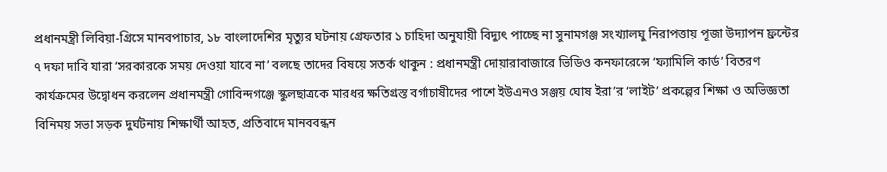প্রধানমন্ত্রী লিবিয়া-গ্রিসে মানবপাচার, ১৮ বাংলাদেশির মৃত্যুর ঘটনায় গ্রেফতার ১ চাহিদা অনুযায়ী বিদ্যুৎ পাচ্ছে না সুনামগঞ্জ সংখ্যালঘু নিরাপত্তায় পূজা উদ্যাপন ফ্রন্টের ৭ দফা দাবি যারা ‘সরকারকে সময় দেওয়া যাবে না’ বলছে তাদের বিষয়ে সতর্ক থাকুন : প্রধানমন্ত্রী দোয়ারাবাজারে ভিডিও কনফারেন্সে ‘ফ্যামিলি কার্ড’ বিতরণ কার্যক্রমের উদ্বোধন করলেন প্রধানমন্ত্রী গোবিন্দগঞ্জে স্কুলছাত্রকে মারধর ক্ষতিগ্রস্ত বর্গাচাষীদের পাশে ইউএনও সঞ্জয় ঘোষ ইরা’র ‘লাইট’ প্রকল্পের শিক্ষা ও অভিজ্ঞতা বিনিময় সভা সড়ক দুর্ঘটনায় শিক্ষার্থী আহত, প্রতিবাদে মানববন্ধন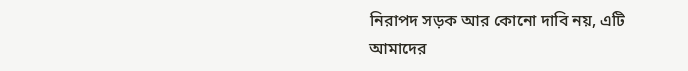নিরাপদ সড়ক আর কোনো দাবি নয়, এটি আমাদের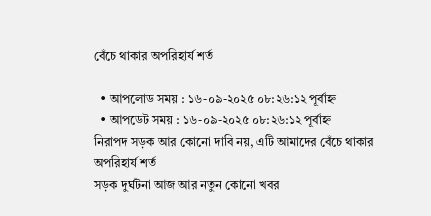বেঁচে থাকার অপরিহার্য শর্ত

  • আপলোড সময় : ১৬-০৯-২০২৫ ০৮:২৬:১২ পূর্বাহ্ন
  • আপডেট সময় : ১৬-০৯-২০২৫ ০৮:২৬:১২ পূর্বাহ্ন
নিরাপদ সড়ক আর কোনো দাবি নয়, এটি আমাদের বেঁচে থাকার অপরিহার্য শর্ত
সড়ক দুর্ঘটনা আজ আর নতুন কোনো খবর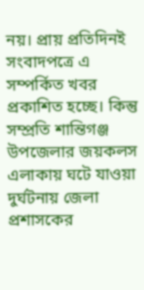নয়। প্রায় প্রতিদিনই সংবাদপত্রে এ সম্পর্কিত খবর প্রকাশিত হচ্ছে। কিন্তু সম্প্রতি শান্তিগঞ্জ উপজেলার জয়কলস এলাকায় ঘটে যাওয়া দুর্ঘটনায় জেলা প্রশাসকের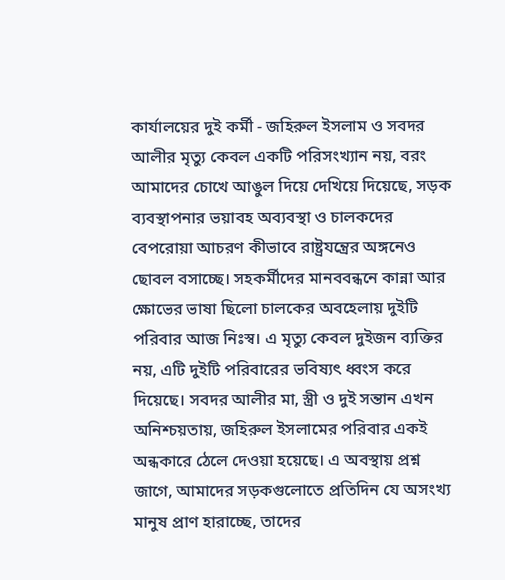কার্যালয়ের দুই কর্মী - জহিরুল ইসলাম ও সবদর আলীর মৃত্যু কেবল একটি পরিসংখ্যান নয়, বরং আমাদের চোখে আঙুল দিয়ে দেখিয়ে দিয়েছে, সড়ক ব্যবস্থাপনার ভয়াবহ অব্যবস্থা ও চালকদের বেপরোয়া আচরণ কীভাবে রাষ্ট্রযন্ত্রের অঙ্গনেও ছোবল বসাচ্ছে। সহকর্মীদের মানববন্ধনে কান্না আর ক্ষোভের ভাষা ছিলো চালকের অবহেলায় দুইটি পরিবার আজ নিঃস্ব। এ মৃত্যু কেবল দুইজন ব্যক্তির নয়, এটি দুইটি পরিবারের ভবিষ্যৎ ধ্বংস করে দিয়েছে। সবদর আলীর মা, স্ত্রী ও দুই সন্তান এখন অনিশ্চয়তায়, জহিরুল ইসলামের পরিবার একই অন্ধকারে ঠেলে দেওয়া হয়েছে। এ অবস্থায় প্রশ্ন জাগে, আমাদের সড়কগুলোতে প্রতিদিন যে অসংখ্য মানুষ প্রাণ হারাচ্ছে, তাদের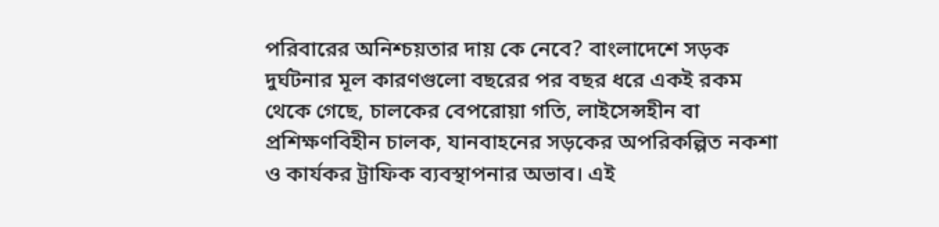পরিবারের অনিশ্চয়তার দায় কে নেবে? বাংলাদেশে সড়ক দুর্ঘটনার মূল কারণগুলো বছরের পর বছর ধরে একই রকম থেকে গেছে, চালকের বেপরোয়া গতি, লাইসেন্সহীন বা প্রশিক্ষণবিহীন চালক, যানবাহনের সড়কের অপরিকল্পিত নকশা ও কার্যকর ট্রাফিক ব্যবস্থাপনার অভাব। এই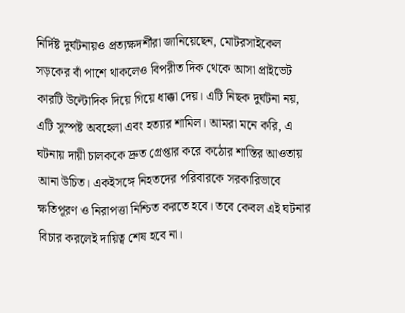নির্দিষ্ট দুর্ঘটনায়ও প্রত্যক্ষদর্শীরা জানিয়েছেন, মোটরসাইকেল সড়কের বাঁ পাশে থাকলেও বিপরীত দিক থেকে আসা প্রাইভেট কারটি উল্টোদিক দিয়ে গিয়ে ধাক্কা দেয়। এটি নিছক দুর্ঘটনা নয়, এটি সুস্পষ্ট অবহেলা এবং হত্যার শামিল। আমরা মনে করি, এ ঘটনায় দায়ী চালককে দ্রুত গ্রেপ্তার করে কঠোর শাস্তির আওতায় আনা উচিত। একইসঙ্গে নিহতদের পরিবারকে সরকারিভাবে ক্ষতিপূরণ ও নিরাপত্তা নিশ্চিত করতে হবে। তবে কেবল এই ঘটনার বিচার করলেই দায়িত্ব শেষ হবে না।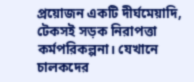প্রয়োজন একটি দীর্ঘমেয়াদি, টেকসই সড়ক নিরাপত্তা কর্মপরিকল্পনা। যেখানে চালকদের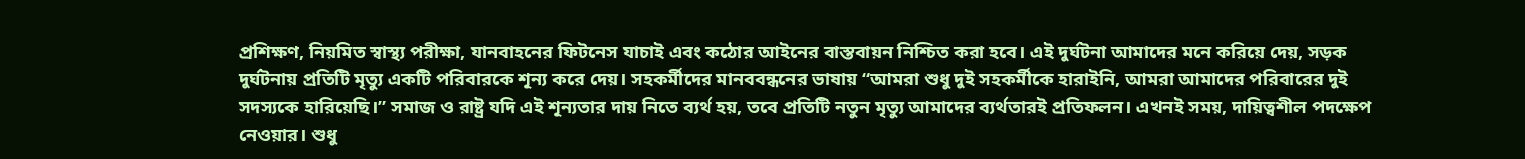প্রশিক্ষণ, নিয়মিত স্বাস্থ্য পরীক্ষা, যানবাহনের ফিটনেস যাচাই এবং কঠোর আইনের বাস্তবায়ন নিশ্চিত করা হবে। এই দুর্ঘটনা আমাদের মনে করিয়ে দেয়, সড়ক দুর্ঘটনায় প্রতিটি মৃত্যু একটি পরিবারকে শূন্য করে দেয়। সহকর্মীদের মানববন্ধনের ভাষায় “আমরা শুধু দুই সহকর্মীকে হারাইনি, আমরা আমাদের পরিবারের দুই সদস্যকে হারিয়েছি।” সমাজ ও রাষ্ট্র যদি এই শূন্যতার দায় নিতে ব্যর্থ হয়, তবে প্রতিটি নতুন মৃত্যু আমাদের ব্যর্থতারই প্রতিফলন। এখনই সময়, দায়িত্বশীল পদক্ষেপ নেওয়ার। শুধু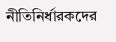নীতিনির্ধারকদের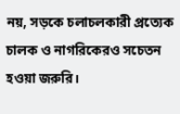নয়, সড়কে চলাচলকারী প্রত্যেক চালক ও নাগরিকেরও সচেতন হওয়া জরুরি।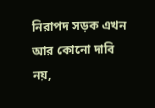নিরাপদ সড়ক এখন আর কোনো দাবি নয়,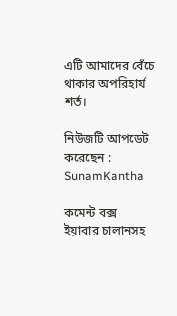এটি আমাদের বেঁচে থাকার অপরিহার্য শর্ত।

নিউজটি আপডেট করেছেন : SunamKantha

কমেন্ট বক্স
ইয়াবার চালানসহ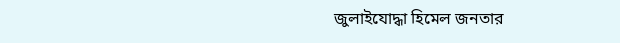জুলাইযোদ্ধা হিমেল জনতার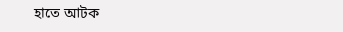হাতে আটক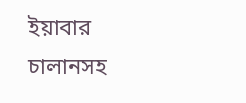ইয়াবার চালানসহ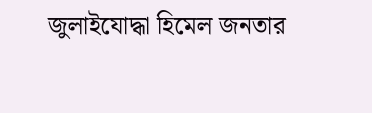জুলাইযোদ্ধা হিমেল জনতার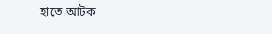হাতে আটক